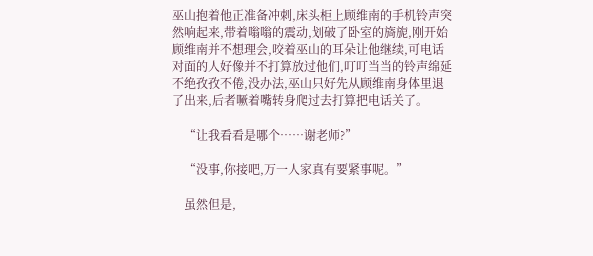巫山抱着他正准备冲刺,床头柜上顾维南的手机铃声突然响起来,带着嗡嗡的震动,划破了卧室的旖旎,刚开始顾维南并不想理会,咬着巫山的耳朵让他继续,可电话对面的人好像并不打算放过他们,叮叮当当的铃声绵延不绝孜孜不倦,没办法,巫山只好先从顾维南身体里退了出来,后者噘着嘴转身爬过去打算把电话关了。

    “让我看看是哪个……谢老师?”

    “没事,你接吧,万一人家真有要紧事呢。”

    虽然但是,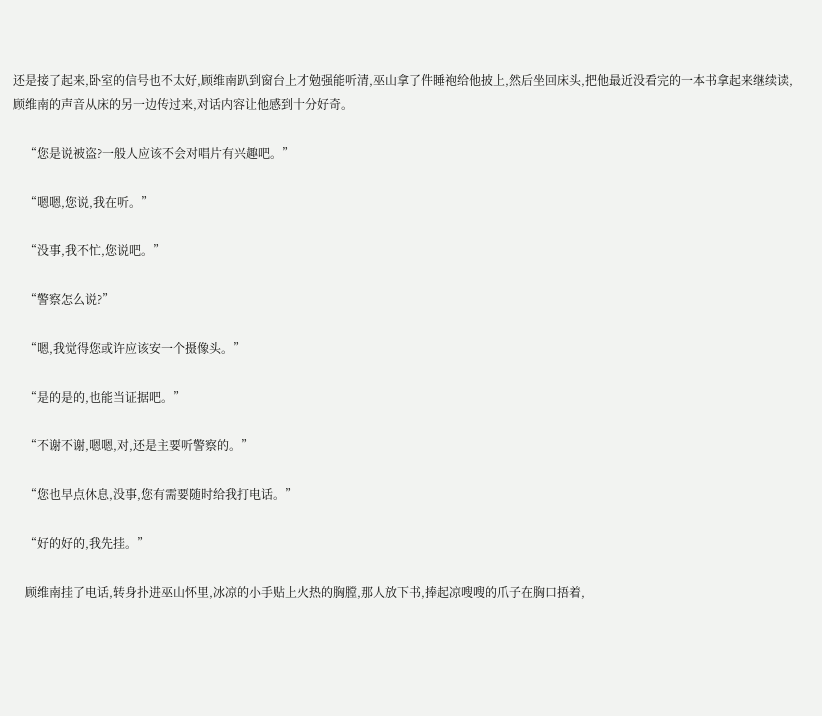还是接了起来,卧室的信号也不太好,顾维南趴到窗台上才勉强能听清,巫山拿了件睡袍给他披上,然后坐回床头,把他最近没看完的一本书拿起来继续读,顾维南的声音从床的另一边传过来,对话内容让他感到十分好奇。

    “您是说被盗?一般人应该不会对唱片有兴趣吧。”

    “嗯嗯,您说,我在听。”

    “没事,我不忙,您说吧。”

    “警察怎么说?”

    “嗯,我觉得您或许应该安一个摄像头。”

    “是的是的,也能当证据吧。”

    “不谢不谢,嗯嗯,对,还是主要听警察的。”

    “您也早点休息,没事,您有需要随时给我打电话。”

    “好的好的,我先挂。”

    顾维南挂了电话,转身扑进巫山怀里,冰凉的小手贴上火热的胸膛,那人放下书,捧起凉嗖嗖的爪子在胸口捂着,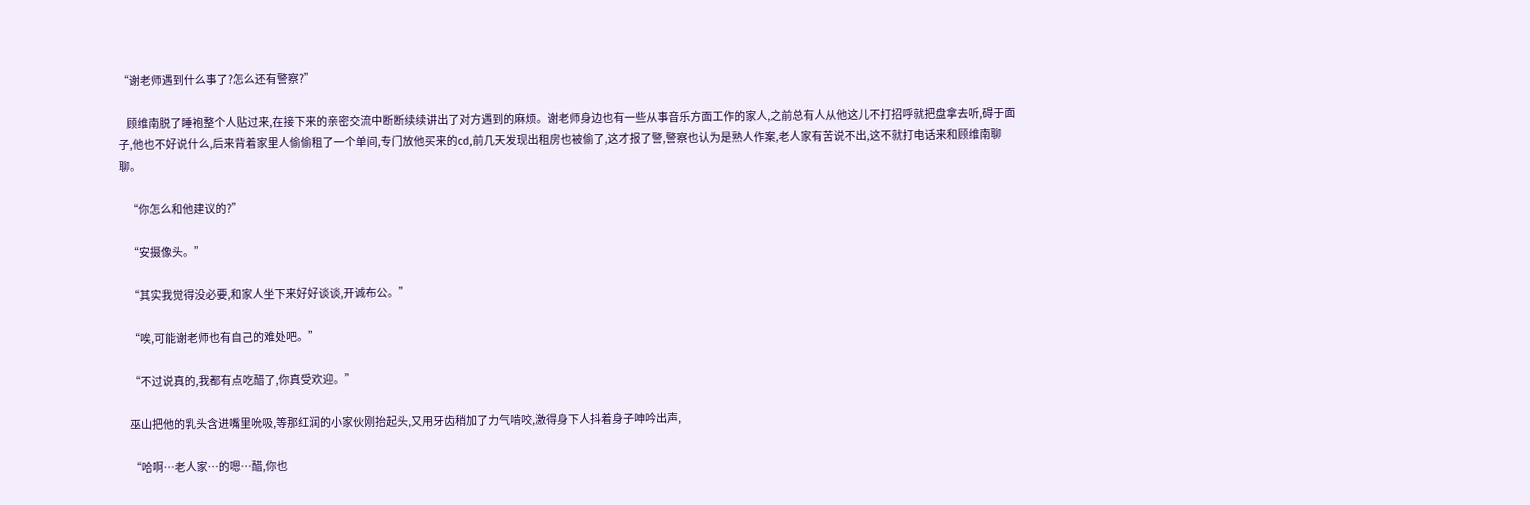“谢老师遇到什么事了?怎么还有警察?”

    顾维南脱了睡袍整个人贴过来,在接下来的亲密交流中断断续续讲出了对方遇到的麻烦。谢老师身边也有一些从事音乐方面工作的家人,之前总有人从他这儿不打招呼就把盘拿去听,碍于面子,他也不好说什么,后来背着家里人偷偷租了一个单间,专门放他买来的cd,前几天发现出租房也被偷了,这才报了警,警察也认为是熟人作案,老人家有苦说不出,这不就打电话来和顾维南聊聊。

    “你怎么和他建议的?”

    “安摄像头。”

    “其实我觉得没必要,和家人坐下来好好谈谈,开诚布公。”

    “唉,可能谢老师也有自己的难处吧。”

    “不过说真的,我都有点吃醋了,你真受欢迎。”

    巫山把他的乳头含进嘴里吮吸,等那红润的小家伙刚抬起头,又用牙齿稍加了力气啃咬,激得身下人抖着身子呻吟出声,

    “哈啊…老人家…的嗯…醋,你也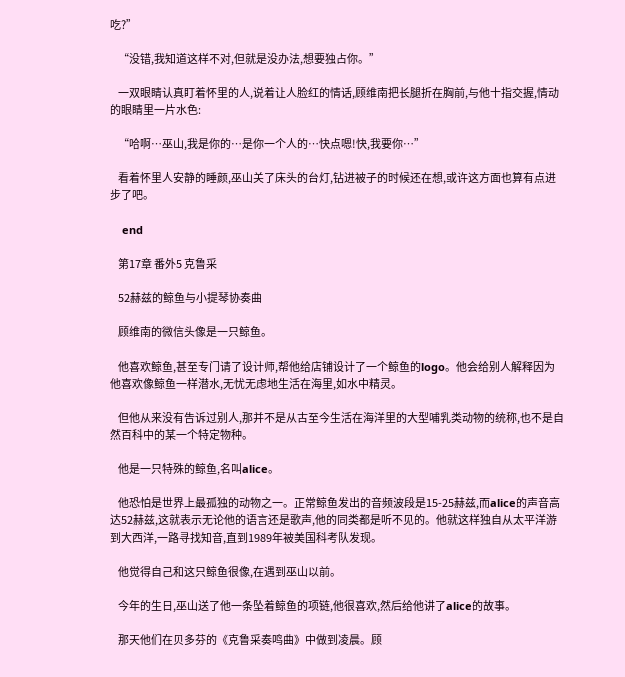吃?”

    “没错,我知道这样不对,但就是没办法,想要独占你。”

    一双眼睛认真盯着怀里的人,说着让人脸红的情话,顾维南把长腿折在胸前,与他十指交握,情动的眼睛里一片水色:

    “哈啊…巫山,我是你的…是你一个人的…快点嗯!快,我要你…”

    看着怀里人安静的睡颜,巫山关了床头的台灯,钻进被子的时候还在想,或许这方面也算有点进步了吧。

    end

    第17章 番外5 克鲁采

    52赫兹的鲸鱼与小提琴协奏曲

    顾维南的微信头像是一只鲸鱼。

    他喜欢鲸鱼,甚至专门请了设计师,帮他给店铺设计了一个鲸鱼的logo。他会给别人解释因为他喜欢像鲸鱼一样潜水,无忧无虑地生活在海里,如水中精灵。

    但他从来没有告诉过别人,那并不是从古至今生活在海洋里的大型哺乳类动物的统称,也不是自然百科中的某一个特定物种。

    他是一只特殊的鲸鱼,名叫alice。

    他恐怕是世界上最孤独的动物之一。正常鲸鱼发出的音频波段是15-25赫兹,而alice的声音高达52赫兹,这就表示无论他的语言还是歌声,他的同类都是听不见的。他就这样独自从太平洋游到大西洋,一路寻找知音,直到1989年被美国科考队发现。

    他觉得自己和这只鲸鱼很像,在遇到巫山以前。

    今年的生日,巫山送了他一条坠着鲸鱼的项链,他很喜欢,然后给他讲了alice的故事。

    那天他们在贝多芬的《克鲁采奏鸣曲》中做到凌晨。顾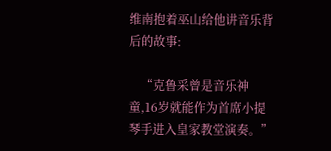维南抱着巫山给他讲音乐背后的故事:

    “克鲁采曾是音乐神童,16岁就能作为首席小提琴手进入皇家教堂演奏。”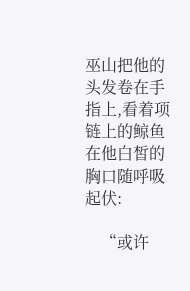巫山把他的头发卷在手指上,看着项链上的鲸鱼在他白皙的胸口随呼吸起伏:

    “或许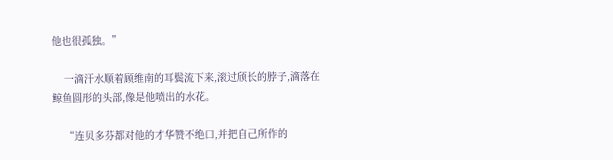他也很孤独。”

    一滴汗水顺着顾维南的耳鬓流下来,滚过颀长的脖子,滴落在鲸鱼圆形的头部,像是他喷出的水花。

    “连贝多芬都对他的才华赞不绝口,并把自己所作的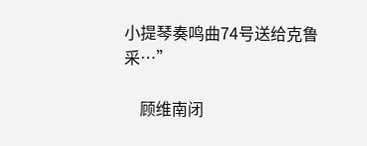小提琴奏鸣曲74号送给克鲁采…”

    顾维南闭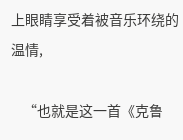上眼睛享受着被音乐环绕的温情,

    “也就是这一首《克鲁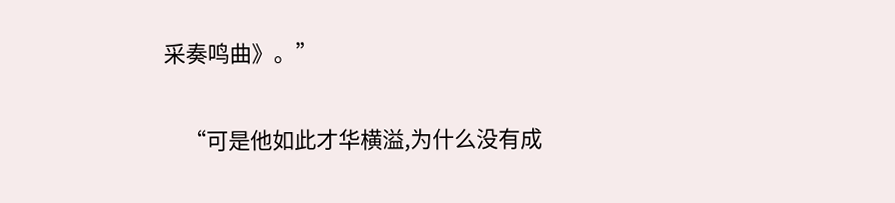采奏鸣曲》。”

    “可是他如此才华横溢,为什么没有成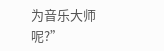为音乐大师呢?”